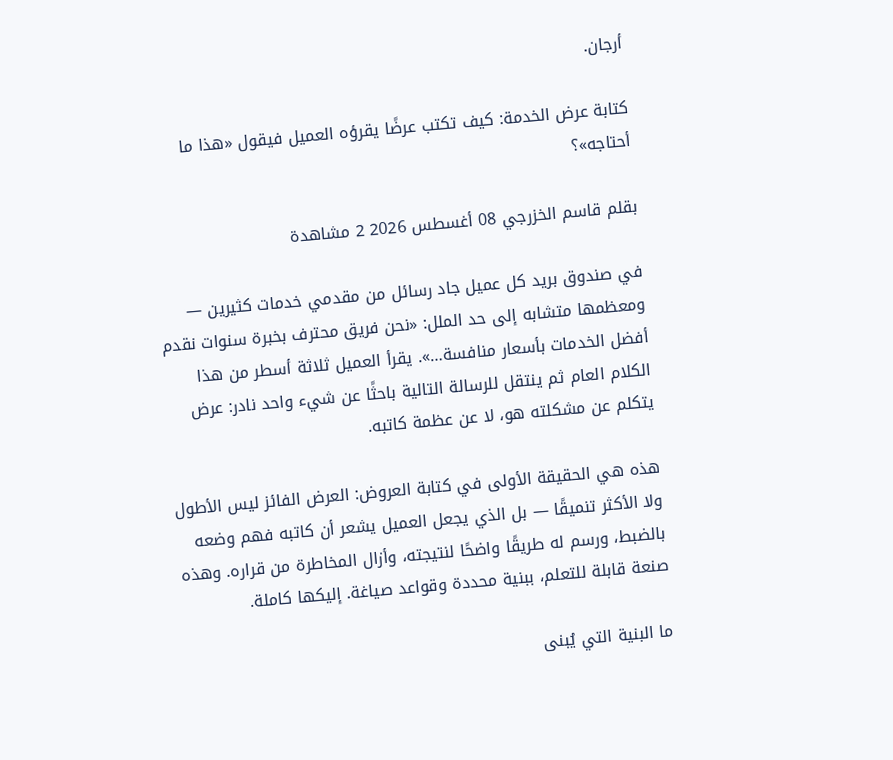أرجان.

كتابة عرض الخدمة: كيف تكتب عرضًا يقرؤه العميل فيقول «هذا ما أحتاجه»؟

بقلم قاسم الخزرجي 08 أغسطس 2026 2 مشاهدة

في صندوق بريد كل عميل جاد رسائل من مقدمي خدمات كثيرين — ومعظمها متشابه إلى حد الملل: «نحن فريق محترف بخبرة سنوات نقدم أفضل الخدمات بأسعار منافسة…». يقرأ العميل ثلاثة أسطر من هذا الكلام العام ثم ينتقل للرسالة التالية باحثًا عن شيء واحد نادر: عرض يتكلم عن مشكلته هو، لا عن عظمة كاتبه.

هذه هي الحقيقة الأولى في كتابة العروض: العرض الفائز ليس الأطول ولا الأكثر تنميقًا — بل الذي يجعل العميل يشعر أن كاتبه فهم وضعه بالضبط، ورسم له طريقًا واضحًا لنتيجته، وأزال المخاطرة من قراره. وهذه صنعة قابلة للتعلم، ببنية محددة وقواعد صياغة. إليكها كاملة.

ما البنية التي يُبنى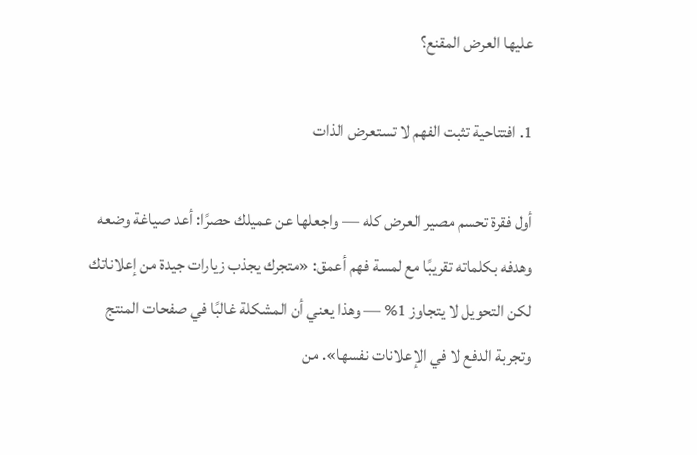عليها العرض المقنع؟

1. افتتاحية تثبت الفهم لا تستعرض الذات

أول فقرة تحسم مصير العرض كله — واجعلها عن عميلك حصرًا: أعد صياغة وضعه وهدفه بكلماته تقريبًا مع لمسة فهم أعمق: «متجرك يجذب زيارات جيدة من إعلاناتك لكن التحويل لا يتجاوز 1% — وهذا يعني أن المشكلة غالبًا في صفحات المنتج وتجربة الدفع لا في الإعلانات نفسها». من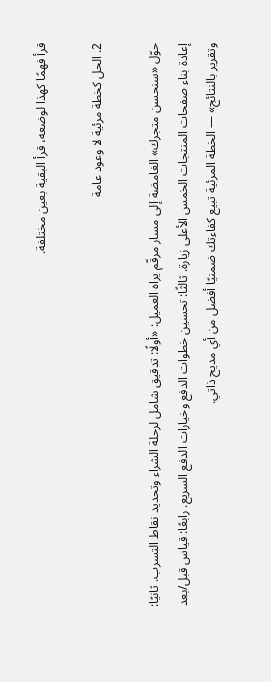قرأ فهمًا كهذا لوضعه، قرأ البقية بعين مختلفة.

2. الحل كخطة مرئية لا وعود عامة

حوّل «سنحسن متجرك» الغامضة إلى مسار مرقّم يراه العميل: «أولًا: تدقيق شامل لرحلة الشراء وتحديد نقاط التسرب. ثانيًا: إعادة بناء صفحات المنتجات الخمس الأعلى زيارة. ثالثًا: تحسين خطوات الدفع وخيارات الدفع السريع. رابعًا: قياس قبل/بعد وتقرير بالنتائج» — الخطة المرئية تبيع كفاءتك ضمنيًا أفضل من أي مديح ذاتي.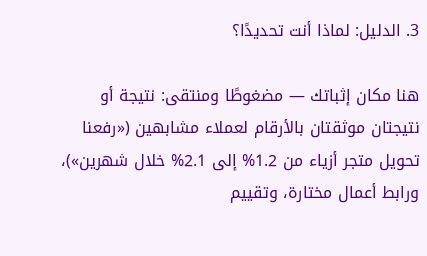3. الدليل: لماذا أنت تحديدًا؟

هنا مكان إثباتك — مضغوطًا ومنتقى: نتيجة أو نتيجتان موثقتان بالأرقام لعملاء مشابهين («رفعنا تحويل متجر أزياء من 1.2% إلى 2.1% خلال شهرين»)، ورابط أعمال مختارة، وتقييم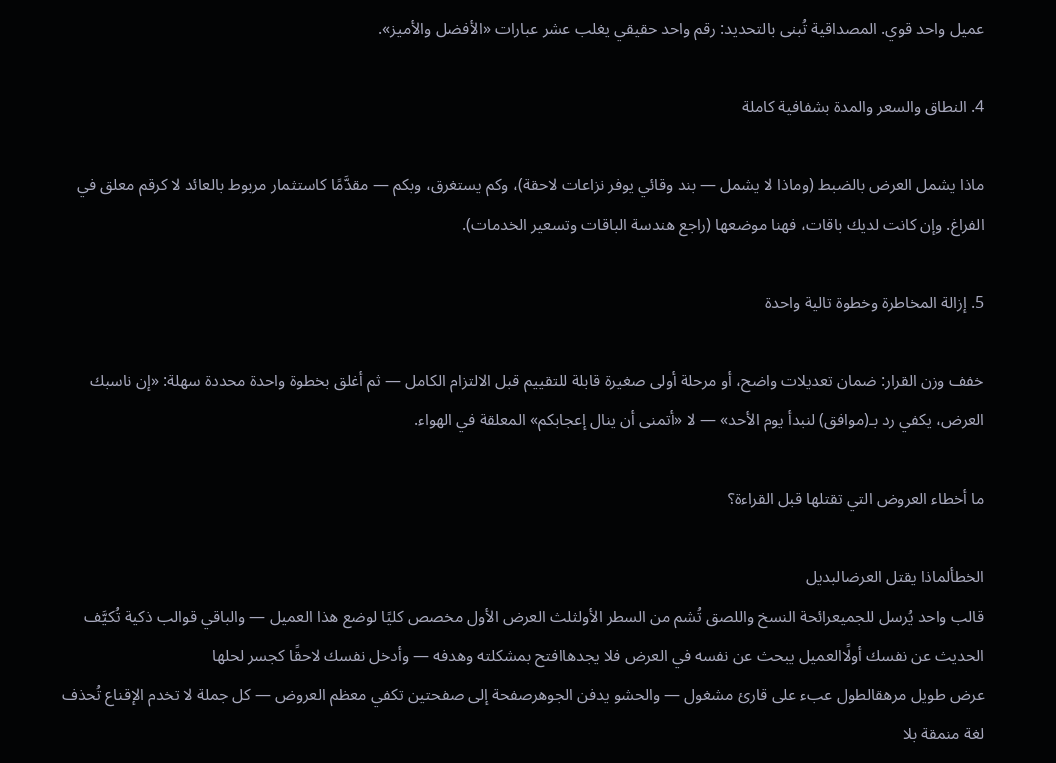عميل واحد قوي. المصداقية تُبنى بالتحديد: رقم واحد حقيقي يغلب عشر عبارات «الأفضل والأميز».

4. النطاق والسعر والمدة بشفافية كاملة

ماذا يشمل العرض بالضبط (وماذا لا يشمل — بند وقائي يوفر نزاعات لاحقة)، وكم يستغرق، وبكم — مقدَّمًا كاستثمار مربوط بالعائد لا كرقم معلق في الفراغ. وإن كانت لديك باقات، فهنا موضعها (راجع هندسة الباقات وتسعير الخدمات).

5. إزالة المخاطرة وخطوة تالية واحدة

خفف وزن القرار: ضمان تعديلات واضح، أو مرحلة أولى صغيرة قابلة للتقييم قبل الالتزام الكامل — ثم أغلق بخطوة واحدة محددة سهلة: «إن ناسبك العرض، يكفي رد بـ(موافق) لنبدأ يوم الأحد» — لا «أتمنى أن ينال إعجابكم» المعلقة في الهواء.

ما أخطاء العروض التي تقتلها قبل القراءة؟

الخطألماذا يقتل العرضالبديل
قالب واحد يُرسل للجميعرائحة النسخ واللصق تُشم من السطر الأولثلث العرض الأول مخصص كليًا لوضع هذا العميل — والباقي قوالب ذكية تُكيَّف
الحديث عن نفسك أولًاالعميل يبحث عن نفسه في العرض فلا يجدهاافتح بمشكلته وهدفه — وأدخل نفسك لاحقًا كجسر لحلها
عرض طويل مرهقالطول عبء على قارئ مشغول — والحشو يدفن الجوهرصفحة إلى صفحتين تكفي معظم العروض — كل جملة لا تخدم الإقناع تُحذف
لغة منمقة بلا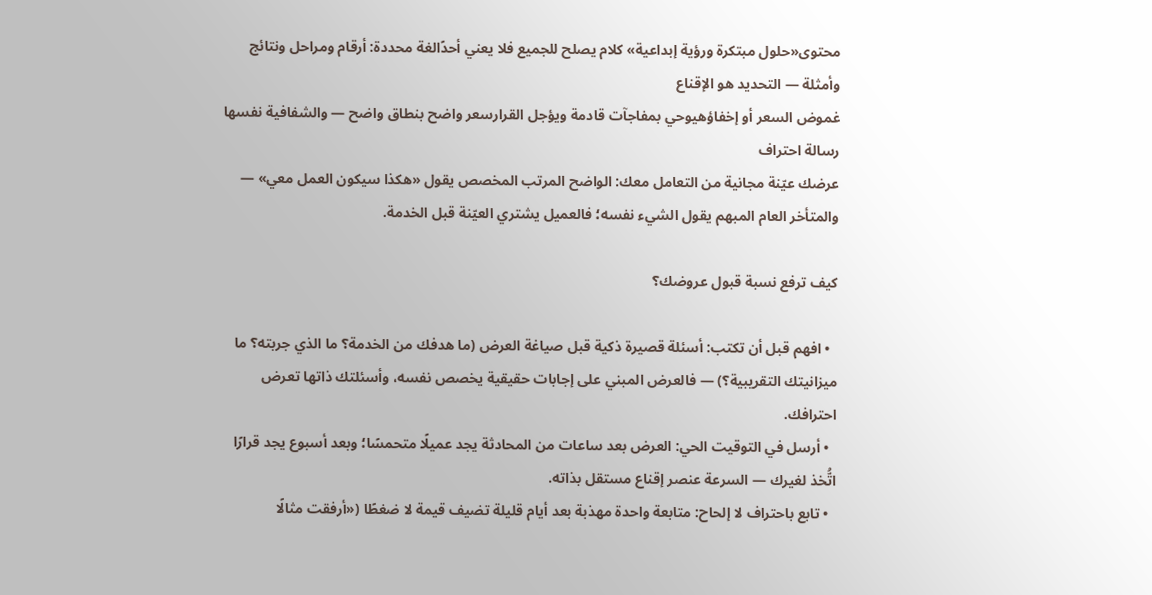محتوى«حلول مبتكرة ورؤية إبداعية» كلام يصلح للجميع فلا يعني أحدًالغة محددة: أرقام ومراحل ونتائج وأمثلة — التحديد هو الإقناع
غموض السعر أو إخفاؤهيوحي بمفاجآت قادمة ويؤجل القرارسعر واضح بنطاق واضح — والشفافية نفسها رسالة احتراف
عرضك عيّنة مجانية من التعامل معك: الواضح المرتب المخصص يقول «هكذا سيكون العمل معي» — والمتأخر العام المبهم يقول الشيء نفسه؛ فالعميل يشتري العيّنة قبل الخدمة.

كيف ترفع نسبة قبول عروضك؟

  • افهم قبل أن تكتب: أسئلة قصيرة ذكية قبل صياغة العرض (ما هدفك من الخدمة؟ ما الذي جربته؟ ما ميزانيتك التقريبية؟) — فالعرض المبني على إجابات حقيقية يخصص نفسه، وأسئلتك ذاتها تعرض احترافك.
  • أرسل في التوقيت الحي: العرض بعد ساعات من المحادثة يجد عميلًا متحمسًا؛ وبعد أسبوع يجد قرارًا اتُّخذ لغيرك — السرعة عنصر إقناع مستقل بذاته.
  • تابع باحتراف لا إلحاح: متابعة واحدة مهذبة بعد أيام قليلة تضيف قيمة لا ضغطًا («أرفقت مثالًا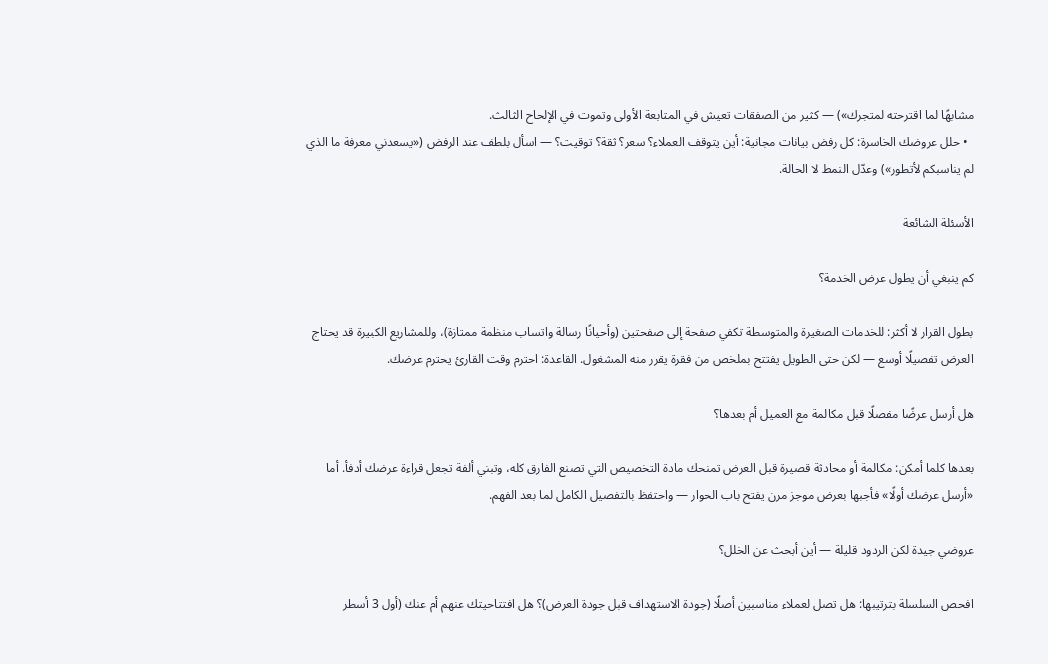مشابهًا لما اقترحته لمتجرك») — كثير من الصفقات تعيش في المتابعة الأولى وتموت في الإلحاح الثالث.
  • حلل عروضك الخاسرة: كل رفض بيانات مجانية: أين يتوقف العملاء؟ سعر؟ ثقة؟ توقيت؟ — اسأل بلطف عند الرفض («يسعدني معرفة ما الذي لم يناسبكم لأتطور») وعدّل النمط لا الحالة.

الأسئلة الشائعة

كم ينبغي أن يطول عرض الخدمة؟

بطول القرار لا أكثر: للخدمات الصغيرة والمتوسطة تكفي صفحة إلى صفحتين (وأحيانًا رسالة واتساب منظمة ممتازة)، وللمشاريع الكبيرة قد يحتاج العرض تفصيلًا أوسع — لكن حتى الطويل يفتتح بملخص من فقرة يقرر منه المشغول. القاعدة: احترم وقت القارئ يحترم عرضك.

هل أرسل عرضًا مفصلًا قبل مكالمة مع العميل أم بعدها؟

بعدها كلما أمكن: مكالمة أو محادثة قصيرة قبل العرض تمنحك مادة التخصيص التي تصنع الفارق كله، وتبني ألفة تجعل قراءة عرضك أدفأ. أما «أرسل عرضك أولًا» فأجبها بعرض موجز مرن يفتح باب الحوار — واحتفظ بالتفصيل الكامل لما بعد الفهم.

عروضي جيدة لكن الردود قليلة — أين أبحث عن الخلل؟

افحص السلسلة بترتيبها: هل تصل لعملاء مناسبين أصلًا (جودة الاستهداف قبل جودة العرض)؟ هل افتتاحيتك عنهم أم عنك (أول 3 أسطر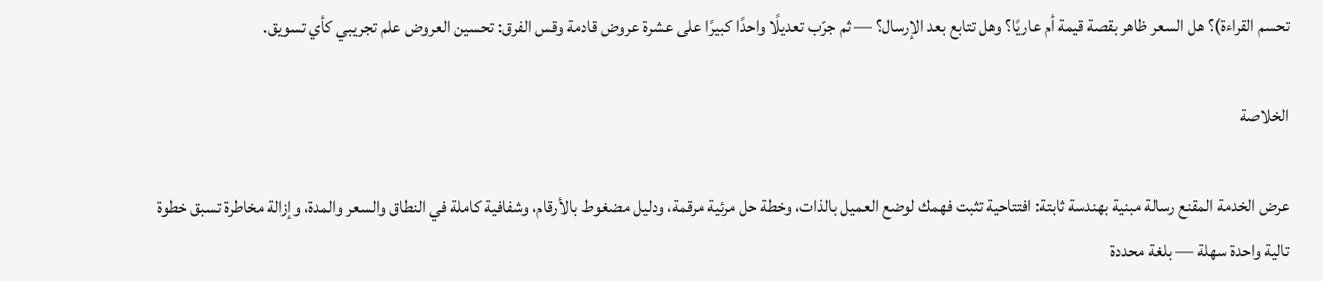تحسم القراءة)؟ هل السعر ظاهر بقصة قيمة أم عاريًا؟ وهل تتابع بعد الإرسال؟ — ثم جرّب تعديلًا واحدًا كبيرًا على عشرة عروض قادمة وقس الفرق: تحسين العروض علم تجريبي كأي تسويق.

الخلاصة

عرض الخدمة المقنع رسالة مبنية بهندسة ثابتة: افتتاحية تثبت فهمك لوضع العميل بالذات، وخطة حل مرئية مرقمة، ودليل مضغوط بالأرقام، وشفافية كاملة في النطاق والسعر والمدة، وإزالة مخاطرة تسبق خطوة تالية واحدة سهلة — بلغة محددة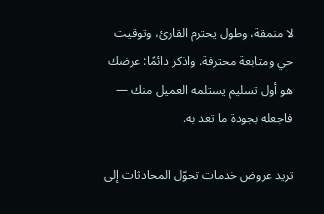لا منمقة، وطول يحترم القارئ، وتوقيت حي ومتابعة محترفة. واذكر دائمًا: عرضك هو أول تسليم يستلمه العميل منك — فاجعله بجودة ما تعد به.

تريد عروض خدمات تحوّل المحادثات إلى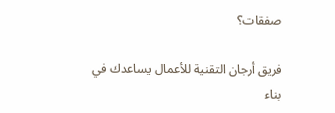صفقات؟

فريق أرجان التقنية للأعمال يساعدك في بناء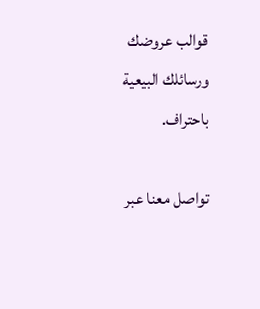قوالب عروضك ورسائلك البيعية باحتراف.

تواصل معنا عبر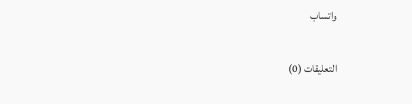واتساب

التعليقات (0)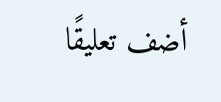أضف تعليقًا